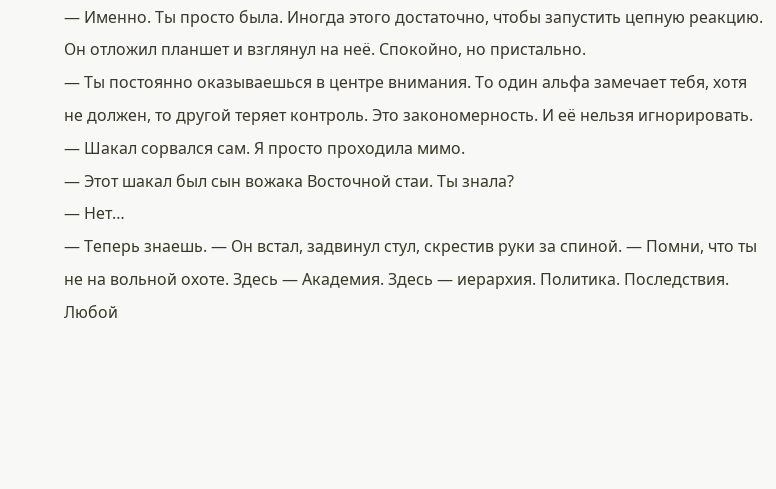— Именно. Ты просто была. Иногда этого достаточно, чтобы запустить цепную реакцию.
Он отложил планшет и взглянул на неё. Спокойно, но пристально.
— Ты постоянно оказываешься в центре внимания. То один альфа замечает тебя, хотя не должен, то другой теряет контроль. Это закономерность. И её нельзя игнорировать.
— Шакал сорвался сам. Я просто проходила мимо.
— Этот шакал был сын вожака Восточной стаи. Ты знала?
— Нет…
— Теперь знаешь. — Он встал, задвинул стул, скрестив руки за спиной. — Помни, что ты не на вольной охоте. Здесь — Академия. Здесь — иерархия. Политика. Последствия. Любой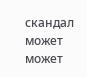скандал может может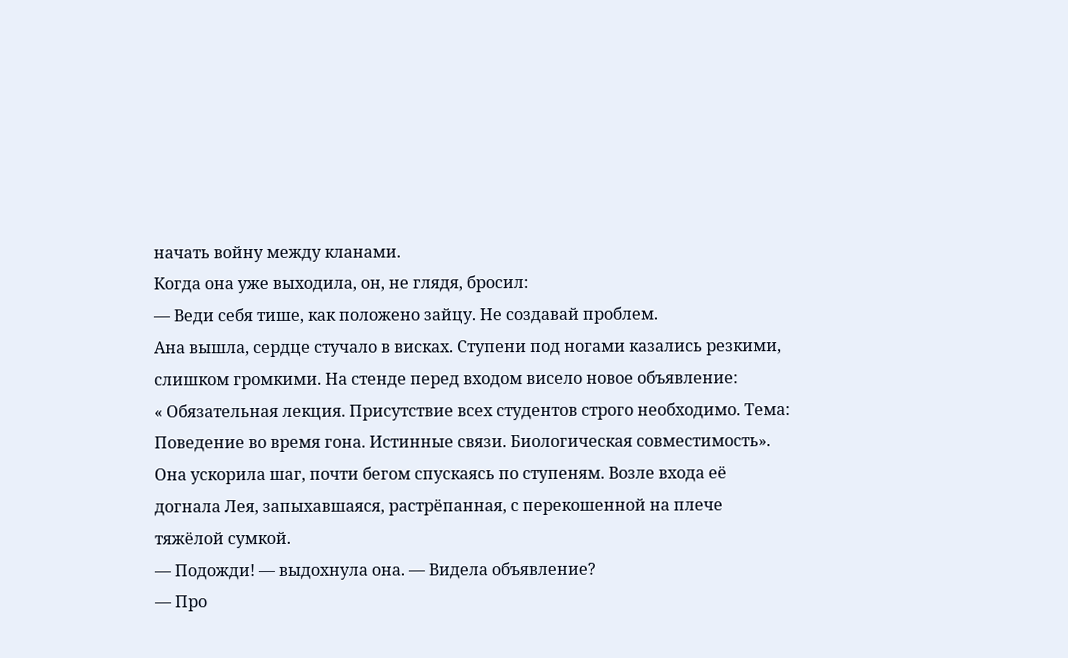начать войну между кланами.
Когда она уже выходила, он, не глядя, бросил:
— Веди себя тише, как положено зайцу. Не создавай проблем.
Ана вышла, сердце стучало в висках. Ступени под ногами казались резкими, слишком громкими. На стенде перед входом висело новое объявление:
« Обязательная лекция. Присутствие всех студентов строго необходимо. Тема: Поведение во время гона. Истинные связи. Биологическая совместимость».
Она ускорила шаг, почти бегом спускаясь по ступеням. Возле входа её догнала Лея, запыхавшаяся, растрёпанная, с перекошенной на плече тяжёлой сумкой.
— Подожди! — выдохнула она. — Видела объявление?
— Про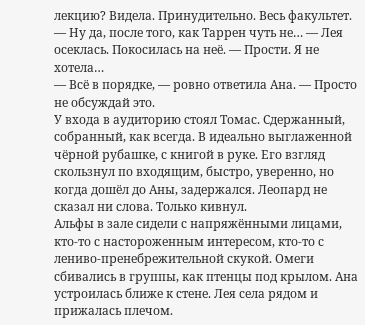лекцию? Видела. Принудительно. Весь факультет.
— Ну да, после того, как Таррен чуть не… — Лея осеклась. Покосилась на неё. — Прости. Я не хотела…
— Всё в порядке, — ровно ответила Ана. — Просто не обсуждай это.
У входа в аудиторию стоял Томас. Сдержанный, собранный, как всегда. В идеально выглаженной чёрной рубашке, с книгой в руке. Его взгляд скользнул по входящим, быстро, уверенно, но когда дошёл до Аны, задержался. Леопард не сказал ни слова. Только кивнул.
Альфы в зале сидели с напряжёнными лицами, кто-то с настороженным интересом, кто-то с лениво-пренебрежительной скукой. Омеги сбивались в группы, как птенцы под крылом. Ана устроилась ближе к стене. Лея села рядом и прижалась плечом.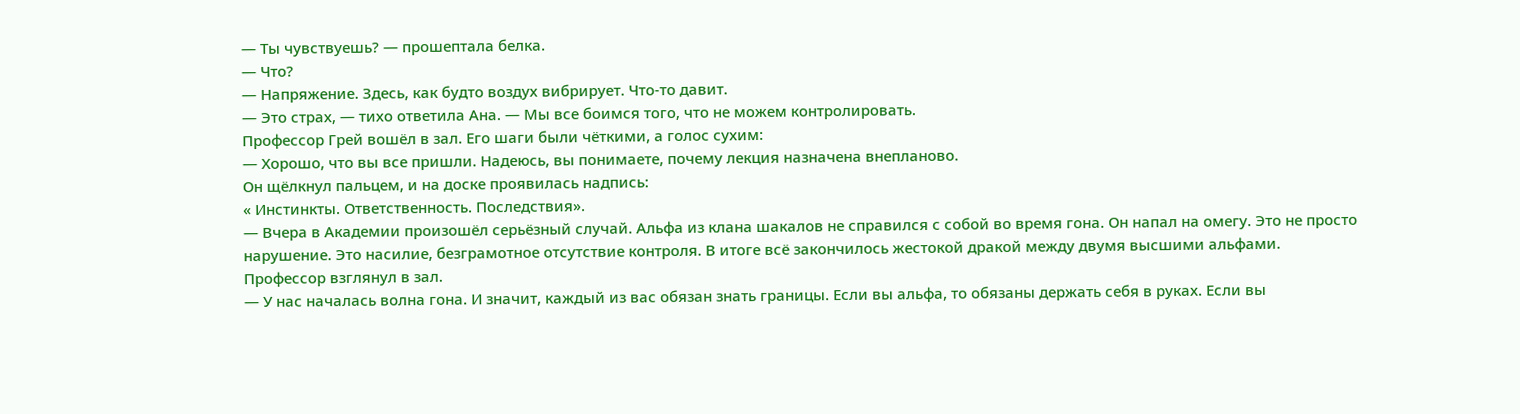— Ты чувствуешь? — прошептала белка.
— Что?
— Напряжение. Здесь, как будто воздух вибрирует. Что-то давит.
— Это страх, — тихо ответила Ана. — Мы все боимся того, что не можем контролировать.
Профессор Грей вошёл в зал. Его шаги были чёткими, а голос сухим:
— Хорошо, что вы все пришли. Надеюсь, вы понимаете, почему лекция назначена внепланово.
Он щёлкнул пальцем, и на доске проявилась надпись:
« Инстинкты. Ответственность. Последствия».
— Вчера в Академии произошёл серьёзный случай. Альфа из клана шакалов не справился с собой во время гона. Он напал на омегу. Это не просто нарушение. Это насилие, безграмотное отсутствие контроля. В итоге всё закончилось жестокой дракой между двумя высшими альфами.
Профессор взглянул в зал.
— У нас началась волна гона. И значит, каждый из вас обязан знать границы. Если вы альфа, то обязаны держать себя в руках. Если вы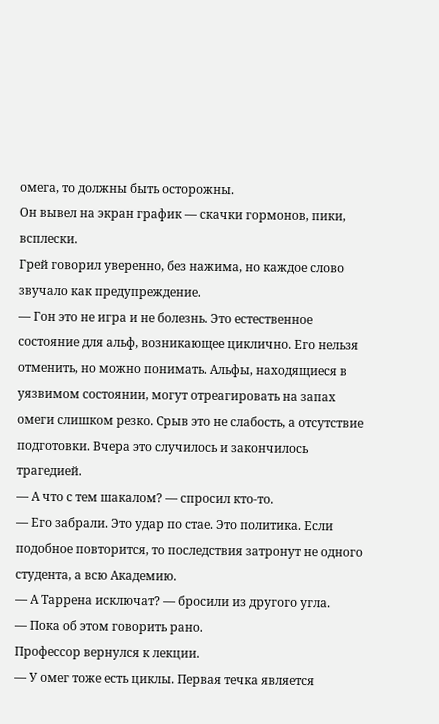омега, то должны быть осторожны.
Он вывел на экран график — скачки гормонов, пики, всплески.
Грей говорил уверенно, без нажима, но каждое слово звучало как предупреждение.
— Гон это не игра и не болезнь. Это естественное состояние для альф, возникающее циклично. Его нельзя отменить, но можно понимать. Альфы, находящиеся в уязвимом состоянии, могут отреагировать на запах омеги слишком резко. Срыв это не слабость, а отсутствие подготовки. Вчера это случилось и закончилось трагедией.
— А что с тем шакалом? — спросил кто-то.
— Его забрали. Это удар по стае. Это политика. Если подобное повторится, то последствия затронут не одного студента, а всю Академию.
— А Таррена исключат? — бросили из другого угла.
— Пока об этом говорить рано.
Профессор вернулся к лекции.
— У омег тоже есть циклы. Первая течка является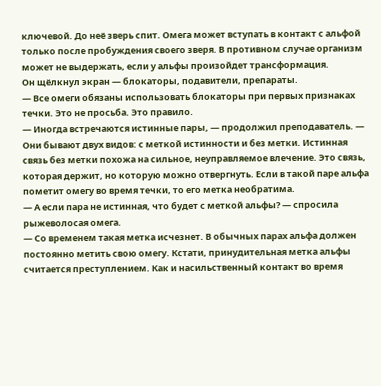ключевой. До неё зверь спит. Омега может вступать в контакт с альфой только после пробуждения своего зверя. В противном случае организм может не выдержать, если у альфы произойдет трансформация.
Он щёлкнул экран — блокаторы, подавители, препараты.
— Все омеги обязаны использовать блокаторы при первых признаках течки. Это не просьба. Это правило.
— Иногда встречаются истинные пары, — продолжил преподаватель. — Они бывают двух видов: с меткой истинности и без метки. Истинная связь без метки похожа на сильное, неуправляемое влечение. Это связь, которая держит, но которую можно отвергнуть. Если в такой паре альфа пометит омегу во время течки, то его метка необратима.
— А если пара не истинная, что будет с меткой альфы? — спросила рыжеволосая омега.
— Со временем такая метка исчезнет. В обычных парах альфа должен постоянно метить свою омегу. Кстати, принудительная метка альфы считается преступлением. Как и насильственный контакт во время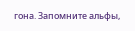гона. Запомните альфы,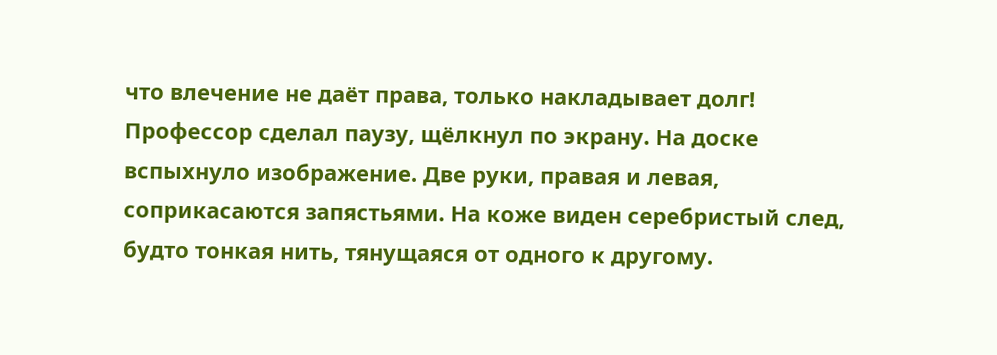что влечение не даёт права, только накладывает долг!
Профессор сделал паузу, щёлкнул по экрану. На доске вспыхнуло изображение. Две руки, правая и левая, соприкасаются запястьями. На коже виден серебристый след, будто тонкая нить, тянущаяся от одного к другому.